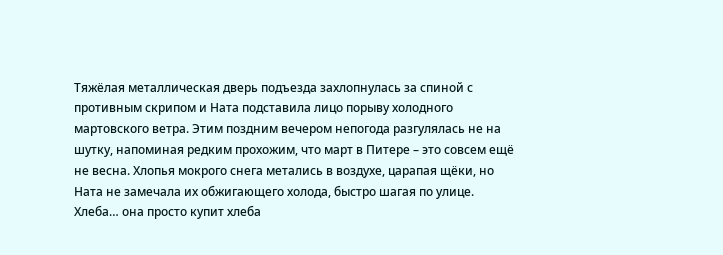Тяжёлая металлическая дверь подъезда захлопнулась за спиной с противным скрипом и Ната подставила лицо порыву холодного мартовского ветра. Этим поздним вечером непогода разгулялась не на шутку, напоминая редким прохожим, что март в Питере – это совсем ещё не весна. Хлопья мокрого снега метались в воздухе, царапая щёки, но Ната не замечала их обжигающего холода, быстро шагая по улице.
Хлеба… она просто купит хлеба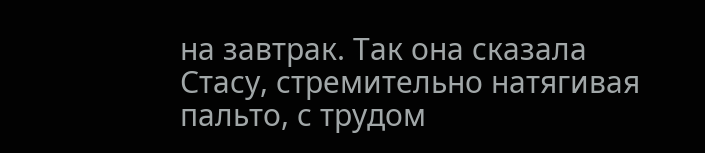на завтрак. Так она сказала Стасу, стремительно натягивая пальто, с трудом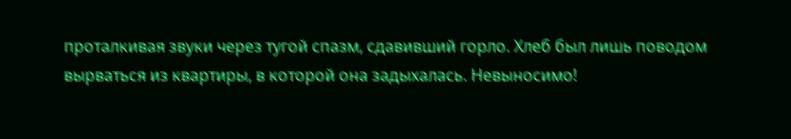проталкивая звуки через тугой спазм, сдавивший горло. Хлеб был лишь поводом вырваться из квартиры, в которой она задыхалась. Невыносимо!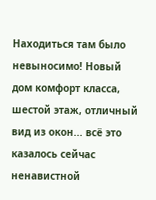Находиться там было невыносимо! Новый дом комфорт класса, шестой этаж, отличный вид из окон... всё это казалось сейчас ненавистной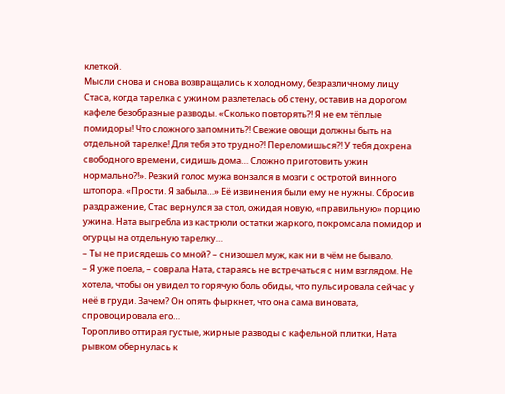клеткой.
Мысли снова и снова возвращались к холодному, безразличному лицу Стаса, когда тарелка с ужином разлетелась об стену, оставив на дорогом кафеле безобразные разводы. «Сколько повторять?! Я не ем тёплые помидоры! Что сложного запомнить?! Свежие овощи должны быть на отдельной тарелке! Для тебя это трудно?! Переломишься?! У тебя дохрена свободного времени, сидишь дома… Сложно приготовить ужин нормально?!». Резкий голос мужа вонзался в мозги с остротой винного штопора. «Прости. Я забыла…» Её извинения были ему не нужны. Сбросив раздражение, Стас вернулся за стол, ожидая новую, «правильную» порцию ужина. Ната выгребла из кастрюли остатки жаркого, покромсала помидор и огурцы на отдельную тарелку…
– Ты не присядешь со мной? – снизошел муж, как ни в чём не бывало.
– Я уже поела, – соврала Ната, стараясь не встречаться с ним взглядом. Не хотела, чтобы он увидел то горячую боль обиды, что пульсировала сейчас у неё в груди. Зачем? Он опять фыркнет, что она сама виновата, спровоцировала его…
Торопливо оттирая густые, жирные разводы с кафельной плитки, Ната рывком обернулась к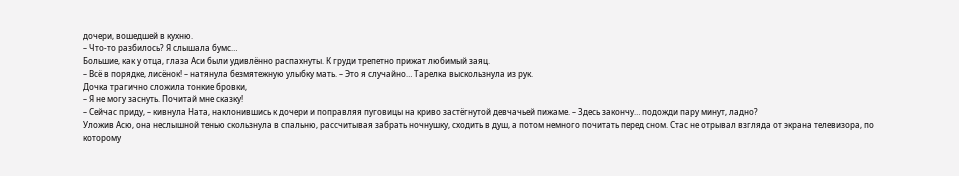дочери, вошедшей в кухню.
– Что-то разбилось? Я слышала бумс…
Большие, как у отца, глаза Аси были удивлённо распахнуты. К груди трепетно прижат любимый заяц.
– Всё в порядке, лисёнок! – натянула безмятежную улыбку мать. – Это я случайно… Тарелка выскользнула из рук.
Дочка трагично сложила тонкие бровки,
– Я не могу заснуть. Почитай мне сказку!
– Сейчас приду, – кивнула Ната, наклонившись к дочери и поправляя пуговицы на криво застёгнутой девчачьей пижаме. – Здесь закончу… подожди пару минут, ладно?
Уложив Асю, она неслышной тенью скользнула в спальню, рассчитывая забрать ночнушку, сходить в душ, а потом немного почитать перед сном. Стас не отрывал взгляда от экрана телевизора, по которому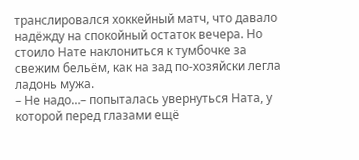транслировался хоккейный матч, что давало надёжду на спокойный остаток вечера. Но стоило Нате наклониться к тумбочке за свежим бельём, как на зад по-хозяйски легла ладонь мужа.
– Не надо…– попыталась увернуться Ната, у которой перед глазами ещё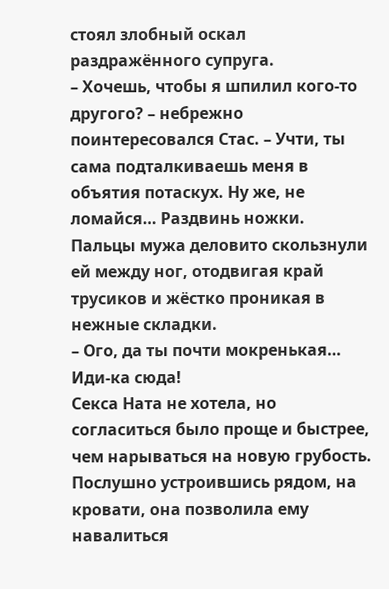стоял злобный оскал раздражённого супруга.
– Хочешь, чтобы я шпилил кого-то другого? – небрежно поинтересовался Стас. – Учти, ты сама подталкиваешь меня в объятия потаскух. Ну же, не ломайся… Раздвинь ножки.
Пальцы мужа деловито скользнули ей между ног, отодвигая край трусиков и жёстко проникая в нежные складки.
– Ого, да ты почти мокренькая… Иди-ка сюда!
Секса Ната не хотела, но согласиться было проще и быстрее, чем нарываться на новую грубость. Послушно устроившись рядом, на кровати, она позволила ему навалиться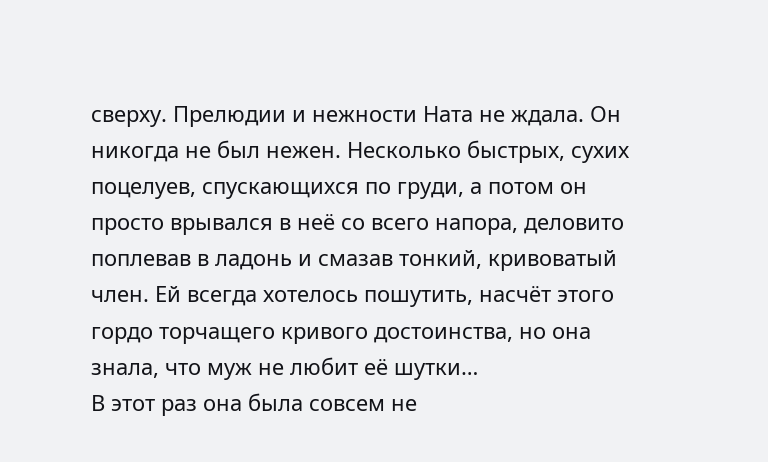сверху. Прелюдии и нежности Ната не ждала. Он никогда не был нежен. Несколько быстрых, сухих поцелуев, спускающихся по груди, а потом он просто врывался в неё со всего напора, деловито поплевав в ладонь и смазав тонкий, кривоватый член. Ей всегда хотелось пошутить, насчёт этого гордо торчащего кривого достоинства, но она знала, что муж не любит её шутки…
В этот раз она была совсем не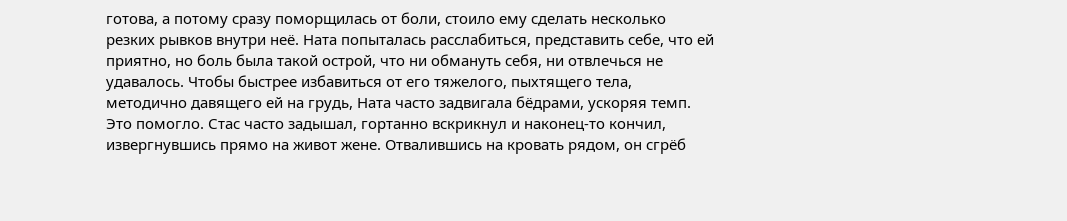готова, а потому сразу поморщилась от боли, стоило ему сделать несколько резких рывков внутри неё. Ната попыталась расслабиться, представить себе, что ей приятно, но боль была такой острой, что ни обмануть себя, ни отвлечься не удавалось. Чтобы быстрее избавиться от его тяжелого, пыхтящего тела, методично давящего ей на грудь, Ната часто задвигала бёдрами, ускоряя темп. Это помогло. Стас часто задышал, гортанно вскрикнул и наконец-то кончил, извергнувшись прямо на живот жене. Отвалившись на кровать рядом, он сгрёб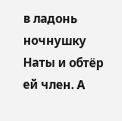в ладонь ночнушку Наты и обтёр ей член. А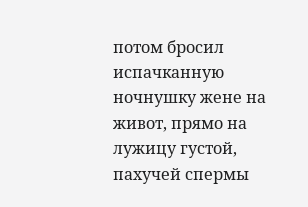потом бросил испачканную ночнушку жене на живот, прямо на лужицу густой, пахучей спермы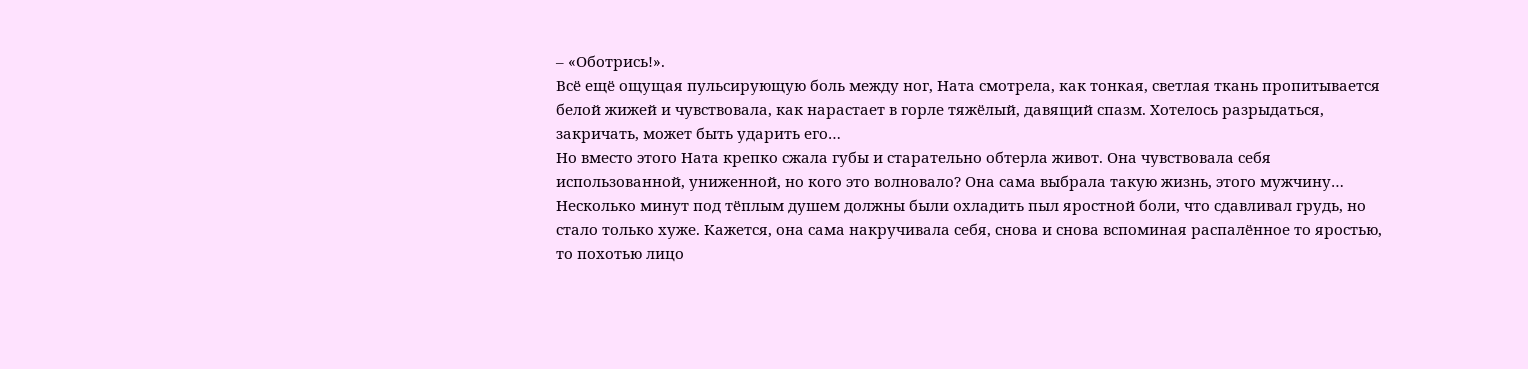– «Оботрись!».
Всё ещё ощущая пульсирующую боль между ног, Ната смотрела, как тонкая, светлая ткань пропитывается белой жижей и чувствовала, как нарастает в горле тяжёлый, давящий спазм. Хотелось разрыдаться, закричать, может быть ударить его…
Но вместо этого Ната крепко сжала губы и старательно обтерла живот. Она чувствовала себя использованной, униженной, но кого это волновало? Она сама выбрала такую жизнь, этого мужчину…
Несколько минут под тёплым душем должны были охладить пыл яростной боли, что сдавливал грудь, но стало только хуже. Кажется, она сама накручивала себя, снова и снова вспоминая распалённое то яростью, то похотью лицо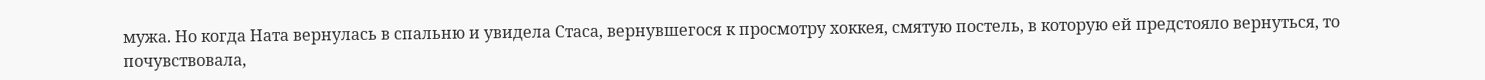мужа. Но когда Ната вернулась в спальню и увидела Стаса, вернувшегося к просмотру хоккея, смятую постель, в которую ей предстояло вернуться, то почувствовала,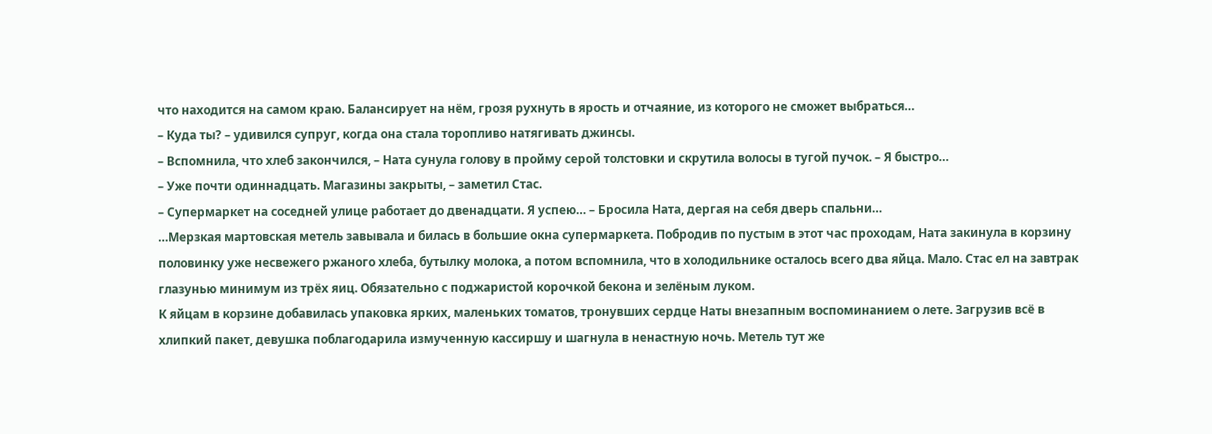что находится на самом краю. Балансирует на нём, грозя рухнуть в ярость и отчаяние, из которого не сможет выбраться…
– Куда ты? – удивился супруг, когда она стала торопливо натягивать джинсы.
– Вспомнила, что хлеб закончился, – Ната сунула голову в пройму серой толстовки и скрутила волосы в тугой пучок. – Я быстро…
– Уже почти одиннадцать. Магазины закрыты, – заметил Стас.
– Супермаркет на соседней улице работает до двенадцати. Я успею… – Бросила Ната, дергая на себя дверь спальни…
…Мерзкая мартовская метель завывала и билась в большие окна супермаркета. Побродив по пустым в этот час проходам, Ната закинула в корзину половинку уже несвежего ржаного хлеба, бутылку молока, а потом вспомнила, что в холодильнике осталось всего два яйца. Мало. Стас ел на завтрак глазунью минимум из трёх яиц. Обязательно с поджаристой корочкой бекона и зелёным луком.
К яйцам в корзине добавилась упаковка ярких, маленьких томатов, тронувших сердце Наты внезапным воспоминанием о лете. Загрузив всё в хлипкий пакет, девушка поблагодарила измученную кассиршу и шагнула в ненастную ночь. Метель тут же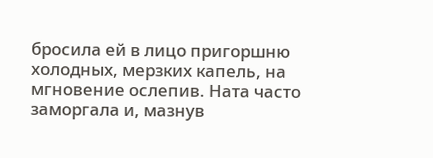бросила ей в лицо пригоршню холодных, мерзких капель, на мгновение ослепив. Ната часто заморгала и, мазнув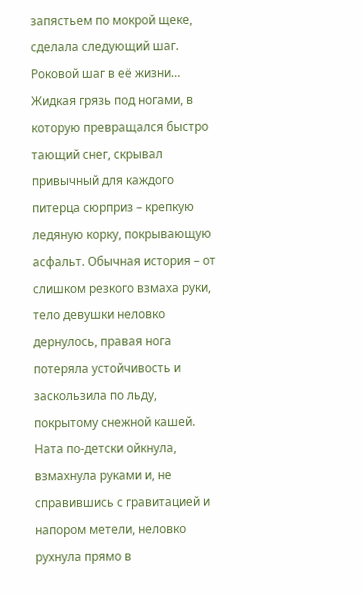запястьем по мокрой щеке, сделала следующий шаг. Роковой шаг в её жизни…
Жидкая грязь под ногами, в которую превращался быстро тающий снег, скрывал привычный для каждого питерца сюрприз – крепкую ледяную корку, покрывающую асфальт. Обычная история – от слишком резкого взмаха руки, тело девушки неловко дернулось, правая нога потеряла устойчивость и заскользила по льду, покрытому снежной кашей. Ната по-детски ойкнула, взмахнула руками и, не справившись с гравитацией и напором метели, неловко рухнула прямо в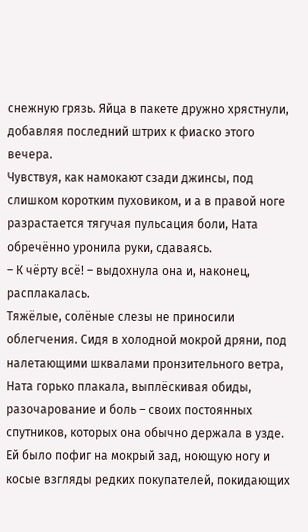снежную грязь. Яйца в пакете дружно хрястнули, добавляя последний штрих к фиаско этого вечера.
Чувствуя, как намокают сзади джинсы, под слишком коротким пуховиком, и а в правой ноге разрастается тягучая пульсация боли, Ната обречённо уронила руки, сдаваясь.
– К чёрту всё! – выдохнула она и, наконец, расплакалась.
Тяжёлые, солёные слезы не приносили облегчения. Сидя в холодной мокрой дряни, под налетающими шквалами пронзительного ветра, Ната горько плакала, выплёскивая обиды, разочарование и боль – своих постоянных спутников, которых она обычно держала в узде. Ей было пофиг на мокрый зад, ноющую ногу и косые взгляды редких покупателей, покидающих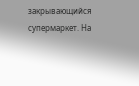закрывающийся супермаркет. На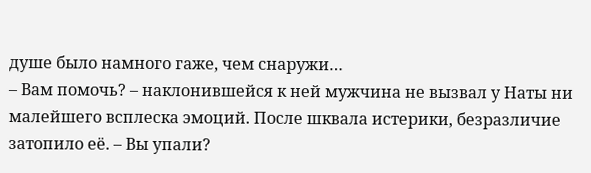душе было намного гаже, чем снаружи…
– Вам помочь? – наклонившейся к ней мужчина не вызвал у Наты ни малейшего всплеска эмоций. После шквала истерики, безразличие затопило её. – Вы упали?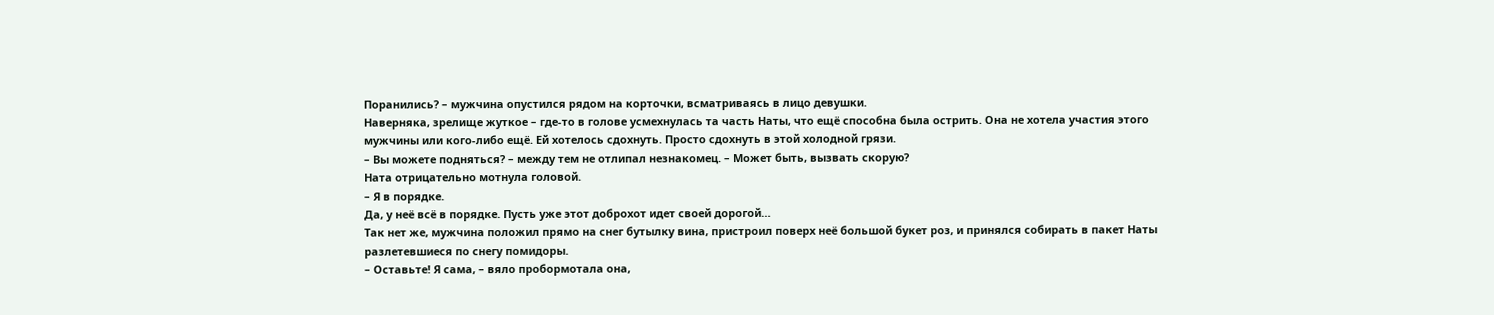Поранились? – мужчина опустился рядом на корточки, всматриваясь в лицо девушки.
Наверняка, зрелище жуткое – где-то в голове усмехнулась та часть Наты, что ещё способна была острить. Она не хотела участия этого мужчины или кого-либо ещё. Ей хотелось сдохнуть. Просто сдохнуть в этой холодной грязи.
– Вы можете подняться? – между тем не отлипал незнакомец. – Может быть, вызвать скорую?
Ната отрицательно мотнула головой.
– Я в порядке.
Да, у неё всё в порядке. Пусть уже этот доброхот идет своей дорогой…
Так нет же, мужчина положил прямо на снег бутылку вина, пристроил поверх неё большой букет роз, и принялся собирать в пакет Наты разлетевшиеся по снегу помидоры.
– Оставьте! Я сама, – вяло пробормотала она,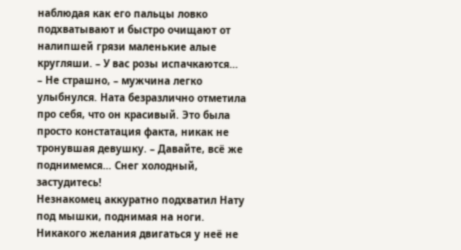наблюдая как его пальцы ловко подхватывают и быстро очищают от налипшей грязи маленькие алые кругляши. – У вас розы испачкаются…
– Не страшно, – мужчина легко улыбнулся. Ната безразлично отметила про себя, что он красивый. Это была просто констатация факта, никак не тронувшая девушку. – Давайте, всё же поднимемся… Снег холодный, застудитесь!
Незнакомец аккуратно подхватил Нату под мышки, поднимая на ноги. Никакого желания двигаться у неё не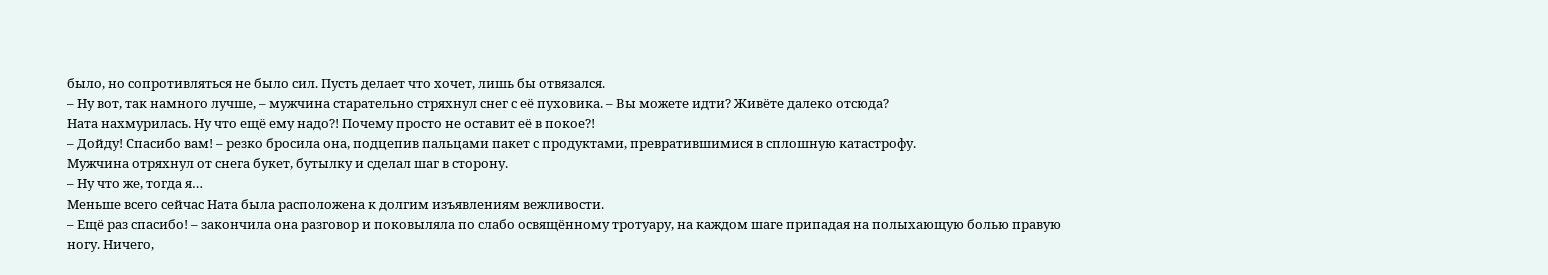было, но сопротивляться не было сил. Пусть делает что хочет, лишь бы отвязался.
– Ну вот, так намного лучше, – мужчина старательно стряхнул снег с её пуховика. – Вы можете идти? Живёте далеко отсюда?
Ната нахмурилась. Ну что ещё ему надо?! Почему просто не оставит её в покое?!
– Дойду! Спасибо вам! – резко бросила она, подцепив пальцами пакет с продуктами, превратившимися в сплошную катастрофу.
Мужчина отряхнул от снега букет, бутылку и сделал шаг в сторону.
– Ну что же, тогда я…
Меньше всего сейчас Ната была расположена к долгим изъявлениям вежливости.
– Ещё раз спасибо! – закончила она разговор и поковыляла по слабо освящённому тротуару, на каждом шаге припадая на полыхающую болью правую ногу. Ничего,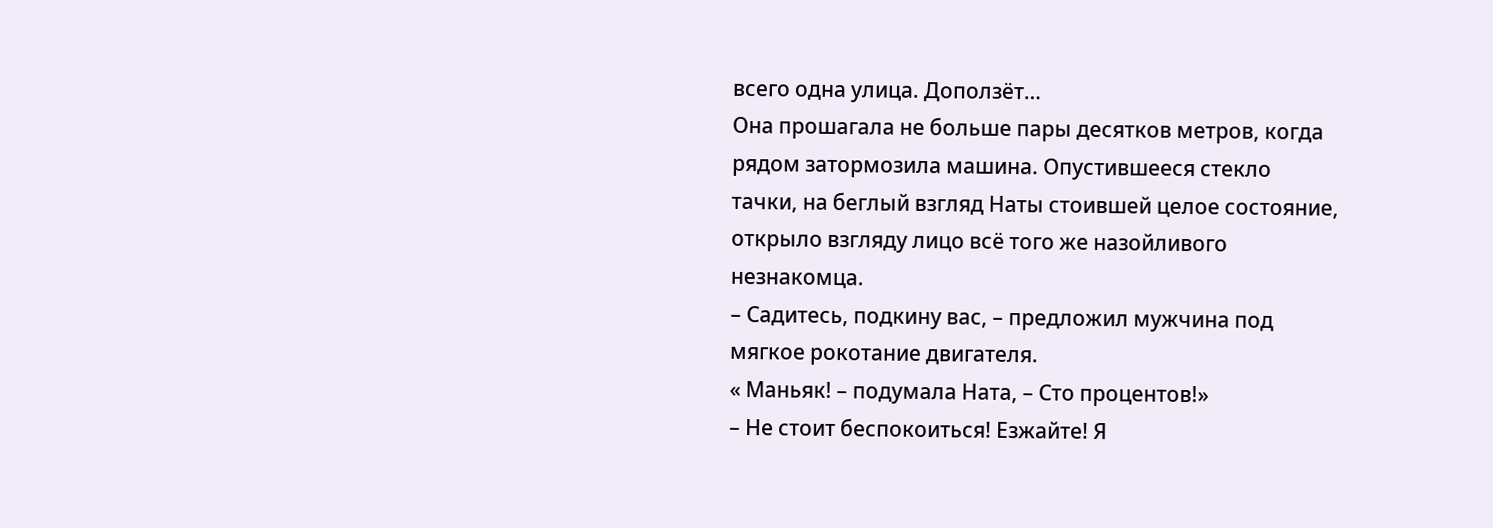всего одна улица. Доползёт…
Она прошагала не больше пары десятков метров, когда рядом затормозила машина. Опустившееся стекло тачки, на беглый взгляд Наты стоившей целое состояние, открыло взгляду лицо всё того же назойливого незнакомца.
– Садитесь, подкину вас, – предложил мужчина под мягкое рокотание двигателя.
« Маньяк! – подумала Ната, – Сто процентов!»
– Не стоит беспокоиться! Езжайте! Я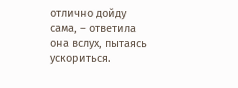отлично дойду сама, – ответила она вслух, пытаясь ускориться.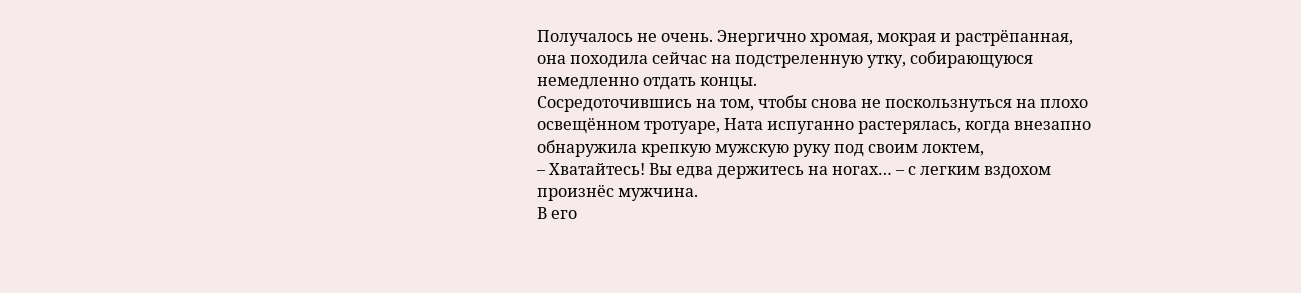Получалось не очень. Энергично хромая, мокрая и растрёпанная, она походила сейчас на подстреленную утку, собирающуюся немедленно отдать концы.
Сосредоточившись на том, чтобы снова не поскользнуться на плохо освещённом тротуаре, Ната испуганно растерялась, когда внезапно обнаружила крепкую мужскую руку под своим локтем,
– Хватайтесь! Вы едва держитесь на ногах… – с легким вздохом произнёс мужчина.
В его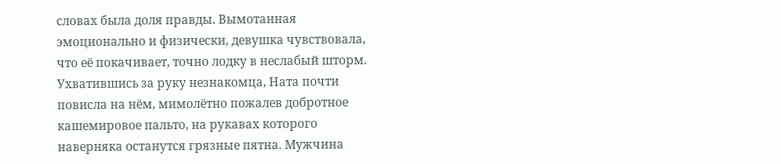словах была доля правды. Вымотанная эмоционально и физически, девушка чувствовала, что её покачивает, точно лодку в неслабый шторм. Ухватившись за руку незнакомца, Ната почти повисла на нём, мимолётно пожалев добротное кашемировое пальто, на рукавах которого наверняка останутся грязные пятна. Мужчина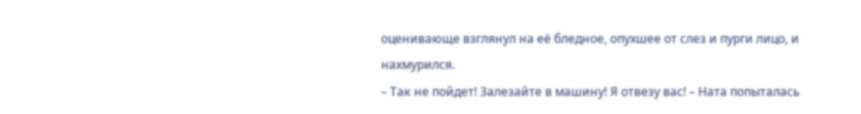оценивающе взглянул на её бледное, опухшее от слез и пурги лицо, и нахмурился.
– Так не пойдет! Залезайте в машину! Я отвезу вас! – Ната попыталась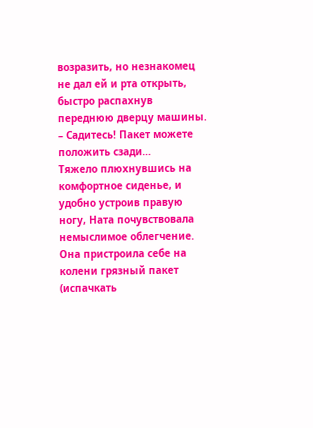возразить, но незнакомец не дал ей и рта открыть, быстро распахнув переднюю дверцу машины. – Садитесь! Пакет можете положить сзади…
Тяжело плюхнувшись на комфортное сиденье, и удобно устроив правую ногу, Ната почувствовала немыслимое облегчение. Она пристроила себе на колени грязный пакет (испачкать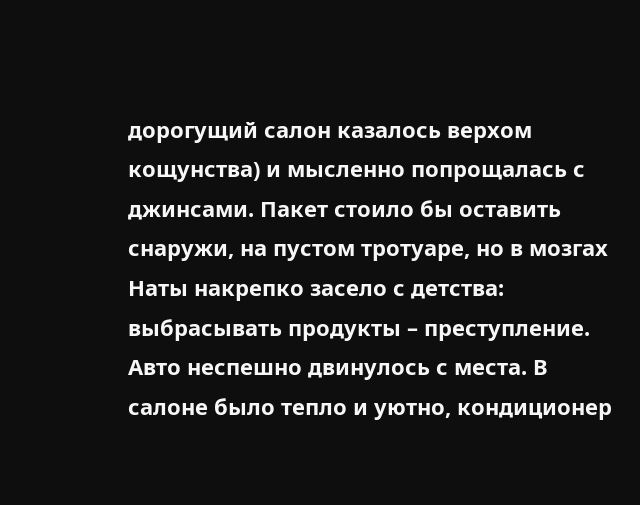дорогущий салон казалось верхом кощунства) и мысленно попрощалась с джинсами. Пакет стоило бы оставить снаружи, на пустом тротуаре, но в мозгах Наты накрепко засело с детства: выбрасывать продукты – преступление.
Авто неспешно двинулось с места. В салоне было тепло и уютно, кондиционер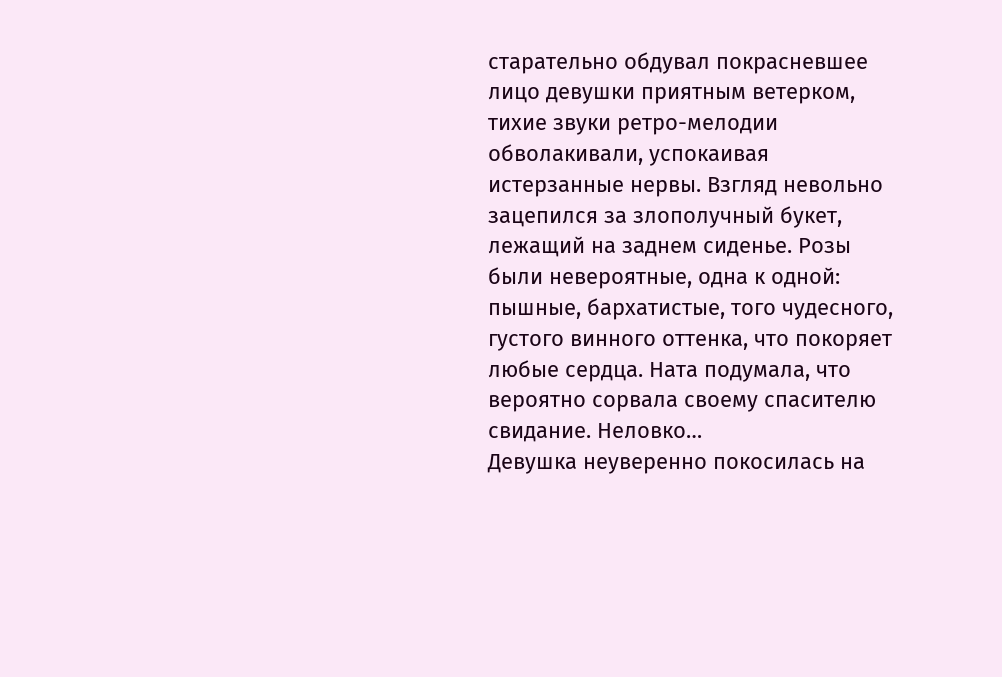старательно обдувал покрасневшее лицо девушки приятным ветерком, тихие звуки ретро-мелодии обволакивали, успокаивая истерзанные нервы. Взгляд невольно зацепился за злополучный букет, лежащий на заднем сиденье. Розы были невероятные, одна к одной: пышные, бархатистые, того чудесного, густого винного оттенка, что покоряет любые сердца. Ната подумала, что вероятно сорвала своему спасителю свидание. Неловко…
Девушка неуверенно покосилась на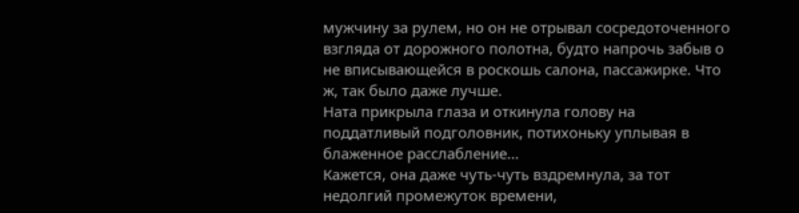мужчину за рулем, но он не отрывал сосредоточенного взгляда от дорожного полотна, будто напрочь забыв о не вписывающейся в роскошь салона, пассажирке. Что ж, так было даже лучше.
Ната прикрыла глаза и откинула голову на поддатливый подголовник, потихоньку уплывая в блаженное расслабление…
Кажется, она даже чуть-чуть вздремнула, за тот недолгий промежуток времени,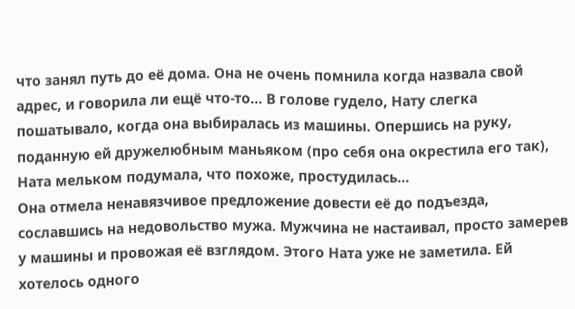что занял путь до её дома. Она не очень помнила когда назвала свой адрес, и говорила ли ещё что-то… В голове гудело, Нату слегка пошатывало, когда она выбиралась из машины. Опершись на руку, поданную ей дружелюбным маньяком (про себя она окрестила его так), Ната мельком подумала, что похоже, простудилась…
Она отмела ненавязчивое предложение довести её до подъезда, сославшись на недовольство мужа. Мужчина не настаивал, просто замерев у машины и провожая её взглядом. Этого Ната уже не заметила. Ей хотелось одного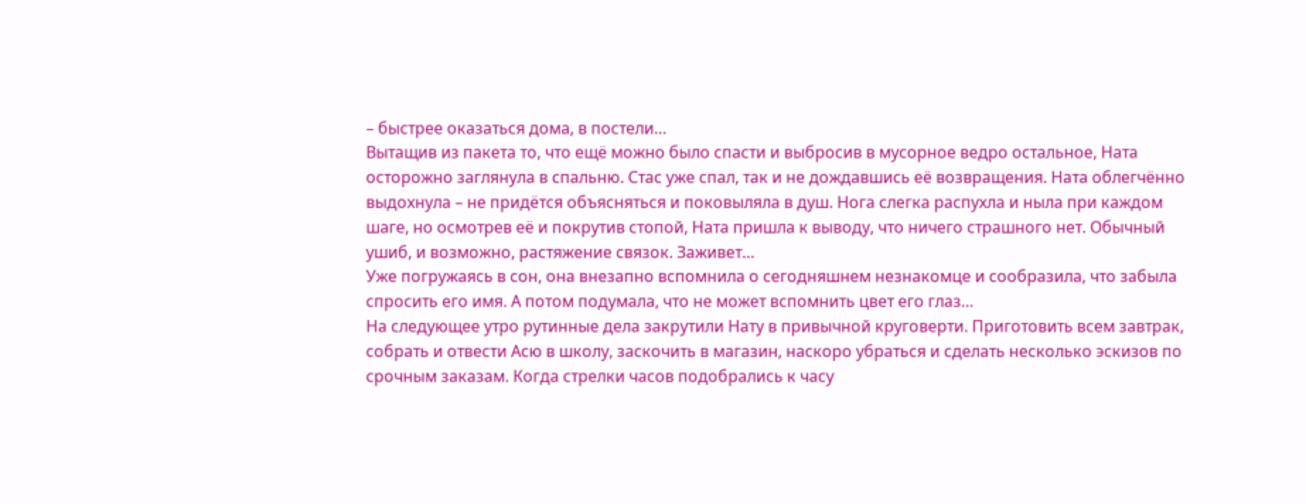– быстрее оказаться дома, в постели…
Вытащив из пакета то, что ещё можно было спасти и выбросив в мусорное ведро остальное, Ната осторожно заглянула в спальню. Стас уже спал, так и не дождавшись её возвращения. Ната облегчённо выдохнула – не придётся объясняться и поковыляла в душ. Нога слегка распухла и ныла при каждом шаге, но осмотрев её и покрутив стопой, Ната пришла к выводу, что ничего страшного нет. Обычный ушиб, и возможно, растяжение связок. Заживет…
Уже погружаясь в сон, она внезапно вспомнила о сегодняшнем незнакомце и сообразила, что забыла спросить его имя. А потом подумала, что не может вспомнить цвет его глаз…
На следующее утро рутинные дела закрутили Нату в привычной круговерти. Приготовить всем завтрак, собрать и отвести Асю в школу, заскочить в магазин, наскоро убраться и сделать несколько эскизов по срочным заказам. Когда стрелки часов подобрались к часу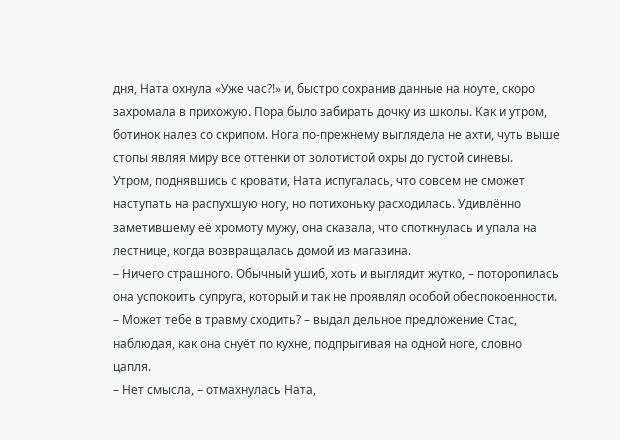дня, Ната охнула «Уже час?!» и, быстро сохранив данные на ноуте, скоро захромала в прихожую. Пора было забирать дочку из школы. Как и утром, ботинок налез со скрипом. Нога по-прежнему выглядела не ахти, чуть выше стопы являя миру все оттенки от золотистой охры до густой синевы.
Утром, поднявшись с кровати, Ната испугалась, что совсем не сможет наступать на распухшую ногу, но потихоньку расходилась. Удивлённо заметившему её хромоту мужу, она сказала, что споткнулась и упала на лестнице, когда возвращалась домой из магазина.
– Ничего страшного. Обычный ушиб, хоть и выглядит жутко, – поторопилась она успокоить супруга, который и так не проявлял особой обеспокоенности.
– Может тебе в травму сходить? – выдал дельное предложение Стас, наблюдая, как она снуёт по кухне, подпрыгивая на одной ноге, словно цапля.
– Нет смысла, – отмахнулась Ната,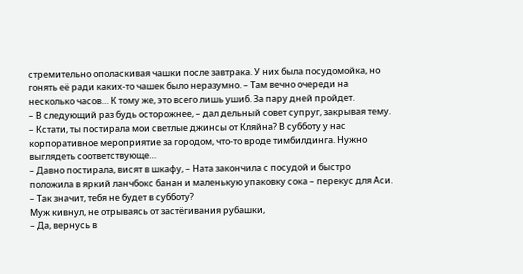стремительно ополаскивая чашки после завтрака. У них была посудомойка, но гонять её ради каких-то чашек было неразумно. – Там вечно очереди на несколько часов… К тому же, это всего лишь ушиб. За пару дней пройдет.
– В следующий раз будь осторожнее, – дал дельный совет супруг, закрывая тему. – Кстати, ты постирала мои светлые джинсы от Кляйна? В субботу у нас корпоративное мероприятие за городом, что-то вроде тимбилдинга. Нужно выглядеть соответствующе…
– Давно постирала, висят в шкафу, – Ната закончила с посудой и быстро положила в яркий ланчбокс банан и маленькую упаковку сока – перекус для Аси. – Так значит, тебя не будет в субботу?
Муж кивнул, не отрываясь от застёгивания рубашки,
– Да, вернусь в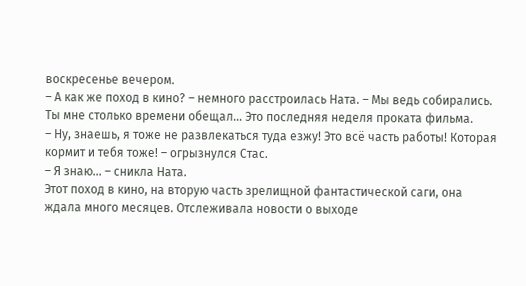воскресенье вечером.
– А как же поход в кино? – немного расстроилась Ната. – Мы ведь собирались. Ты мне столько времени обещал… Это последняя неделя проката фильма.
– Ну, знаешь, я тоже не развлекаться туда езжу! Это всё часть работы! Которая кормит и тебя тоже! – огрызнулся Стас.
– Я знаю… – сникла Ната.
Этот поход в кино, на вторую часть зрелищной фантастической саги, она ждала много месяцев. Отслеживала новости о выходе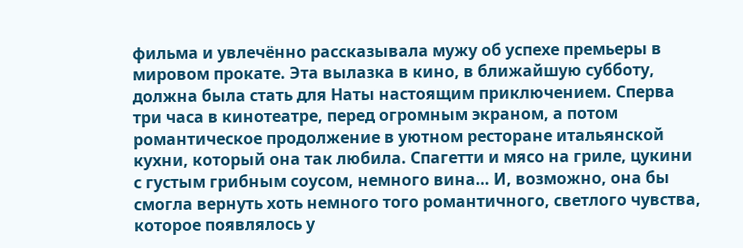фильма и увлечённо рассказывала мужу об успехе премьеры в мировом прокате. Эта вылазка в кино, в ближайшую субботу, должна была стать для Наты настоящим приключением. Сперва три часа в кинотеатре, перед огромным экраном, а потом романтическое продолжение в уютном ресторане итальянской кухни, который она так любила. Спагетти и мясо на гриле, цукини с густым грибным соусом, немного вина… И, возможно, она бы смогла вернуть хоть немного того романтичного, светлого чувства, которое появлялось у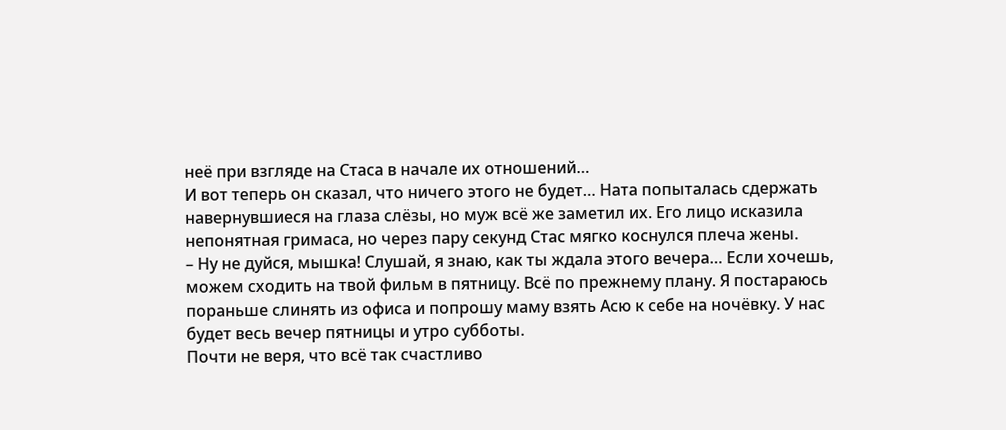неё при взгляде на Стаса в начале их отношений…
И вот теперь он сказал, что ничего этого не будет… Ната попыталась сдержать навернувшиеся на глаза слёзы, но муж всё же заметил их. Его лицо исказила непонятная гримаса, но через пару секунд Стас мягко коснулся плеча жены.
– Ну не дуйся, мышка! Слушай, я знаю, как ты ждала этого вечера… Если хочешь, можем сходить на твой фильм в пятницу. Всё по прежнему плану. Я постараюсь пораньше слинять из офиса и попрошу маму взять Асю к себе на ночёвку. У нас будет весь вечер пятницы и утро субботы.
Почти не веря, что всё так счастливо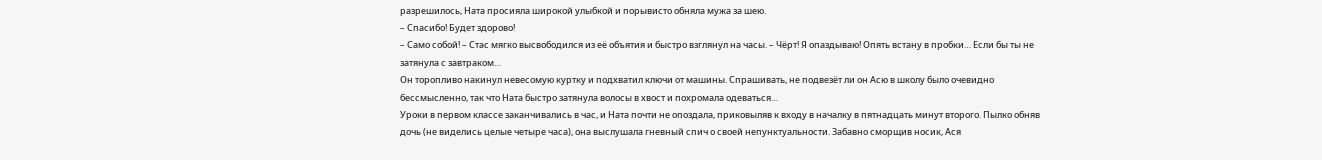разрешилось, Ната просияла широкой улыбкой и порывисто обняла мужа за шею.
– Спасибо! Будет здорово!
– Само собой! – Стас мягко высвободился из её объятия и быстро взглянул на часы. – Чёрт! Я опаздываю! Опять встану в пробки… Если бы ты не затянула с завтраком…
Он торопливо накинул невесомую куртку и подхватил ключи от машины. Спрашивать, не подвезёт ли он Асю в школу было очевидно бессмысленно, так что Ната быстро затянула волосы в хвост и похромала одеваться…
Уроки в первом классе заканчивались в час, и Ната почти не опоздала, приковыляв к входу в началку в пятнадцать минут второго. Пылко обняв дочь (не виделись целые четыре часа), она выслушала гневный спич о своей непунктуальности. Забавно сморщив носик, Ася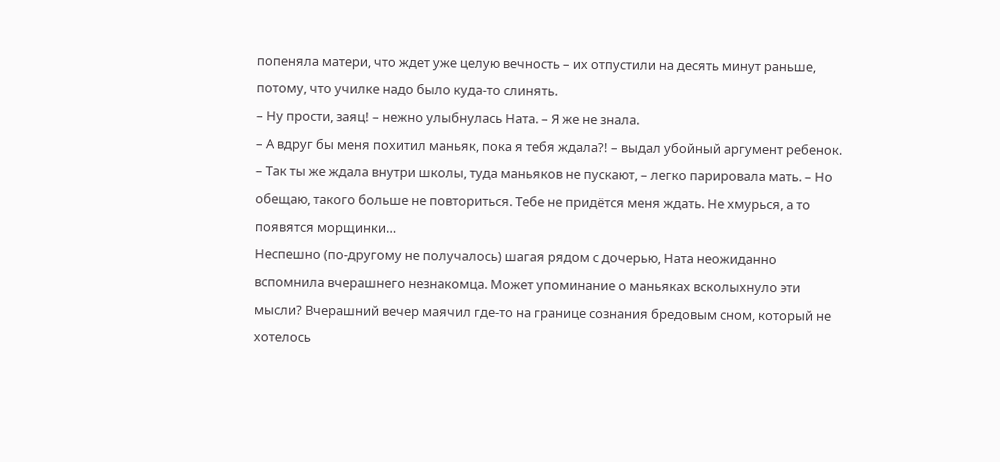попеняла матери, что ждет уже целую вечность – их отпустили на десять минут раньше, потому, что училке надо было куда-то слинять.
– Ну прости, заяц! – нежно улыбнулась Ната. – Я же не знала.
– А вдруг бы меня похитил маньяк, пока я тебя ждала?! – выдал убойный аргумент ребенок.
– Так ты же ждала внутри школы, туда маньяков не пускают, – легко парировала мать. – Но обещаю, такого больше не повториться. Тебе не придётся меня ждать. Не хмурься, а то появятся морщинки…
Неспешно (по-другому не получалось) шагая рядом с дочерью, Ната неожиданно вспомнила вчерашнего незнакомца. Может упоминание о маньяках всколыхнуло эти мысли? Вчерашний вечер маячил где-то на границе сознания бредовым сном, который не хотелось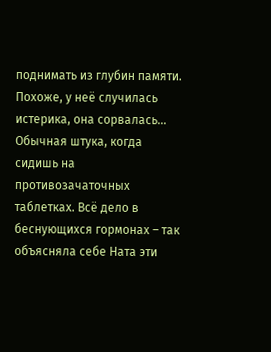поднимать из глубин памяти. Похоже, у неё случилась истерика, она сорвалась… Обычная штука, когда сидишь на противозачаточных таблетках. Всё дело в беснующихся гормонах – так объясняла себе Ната эти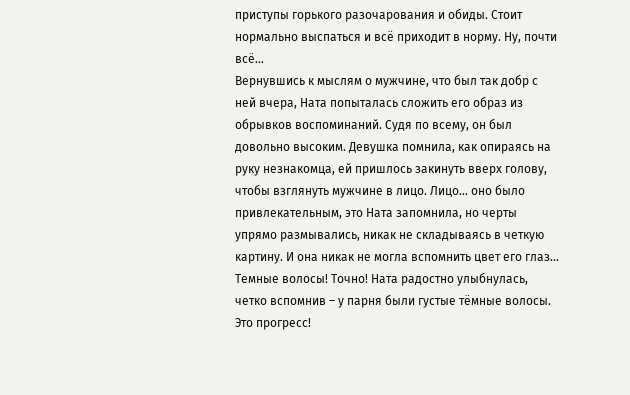приступы горького разочарования и обиды. Стоит нормально выспаться и всё приходит в норму. Ну, почти всё…
Вернувшись к мыслям о мужчине, что был так добр с ней вчера, Ната попыталась сложить его образ из обрывков воспоминаний. Судя по всему, он был довольно высоким. Девушка помнила, как опираясь на руку незнакомца, ей пришлось закинуть вверх голову, чтобы взглянуть мужчине в лицо. Лицо… оно было привлекательным, это Ната запомнила, но черты упрямо размывались, никак не складываясь в четкую картину. И она никак не могла вспомнить цвет его глаз...
Темные волосы! Точно! Ната радостно улыбнулась, четко вспомнив – у парня были густые тёмные волосы. Это прогресс!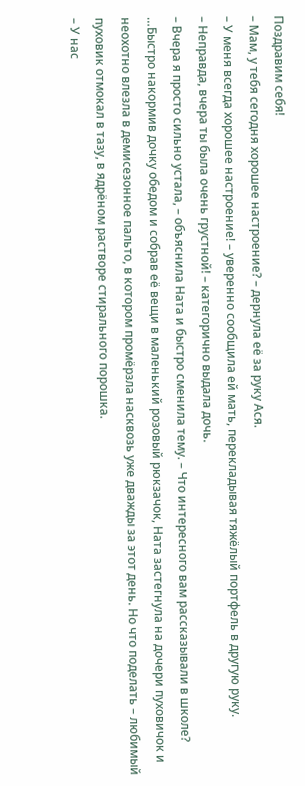Поздравим себя!
– Мам, у тебя сегодня хорошее настроение? – дернула её за руку Ася.
– У меня всегда хорошее настроение! – уверенно сообщила ей мать, перекладывая тяжёлый портфель в другую руку.
– Неправда, вчера ты была очень грустной! – категорично выдала дочь.
– Вчера я просто сильно устала, – объяснила Ната и быстро сменила тему. – Что интересного вам рассказывали в школе?
…Быстро накормив дочку обедом и собрав её вещи в маленький розовый рюкзачок, Ната застегнула на дочери пуховичок и неохотно влезла в демисезонное пальто, в котором промёрзла насквозь уже дважды за этот день. Но что поделать – любимый пуховик отмокал в тазу, в ядрёном растворе стирального порошка.
– У нас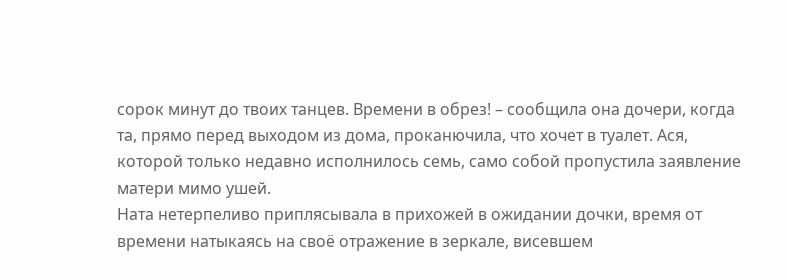сорок минут до твоих танцев. Времени в обрез! – сообщила она дочери, когда та, прямо перед выходом из дома, проканючила, что хочет в туалет. Ася, которой только недавно исполнилось семь, само собой пропустила заявление матери мимо ушей.
Ната нетерпеливо приплясывала в прихожей в ожидании дочки, время от времени натыкаясь на своё отражение в зеркале, висевшем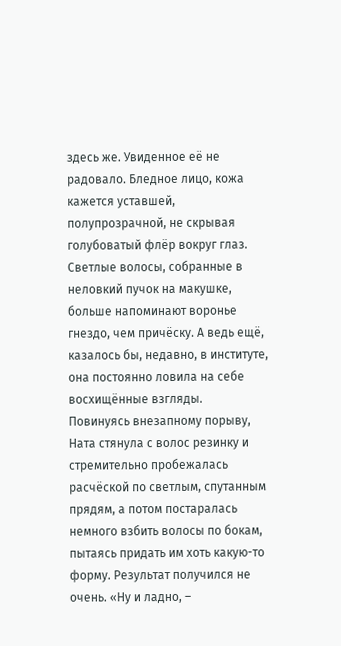здесь же. Увиденное её не радовало. Бледное лицо, кожа кажется уставшей, полупрозрачной, не скрывая голубоватый флёр вокруг глаз. Светлые волосы, собранные в неловкий пучок на макушке, больше напоминают воронье гнездо, чем причёску. А ведь ещё, казалось бы, недавно, в институте, она постоянно ловила на себе восхищённые взгляды.
Повинуясь внезапному порыву, Ната стянула с волос резинку и стремительно пробежалась расчёской по светлым, спутанным прядям, а потом постаралась немного взбить волосы по бокам, пытаясь придать им хоть какую-то форму. Результат получился не очень. «Ну и ладно, –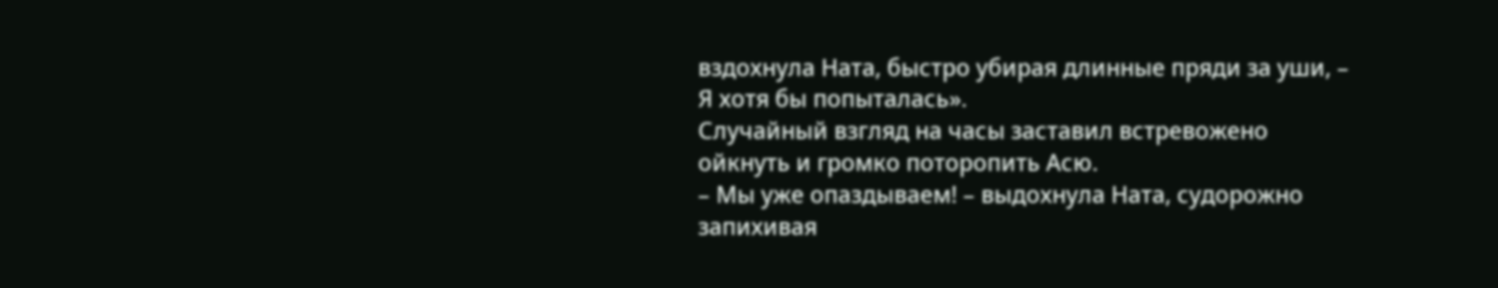вздохнула Ната, быстро убирая длинные пряди за уши, – Я хотя бы попыталась».
Случайный взгляд на часы заставил встревожено ойкнуть и громко поторопить Асю.
– Мы уже опаздываем! – выдохнула Ната, судорожно запихивая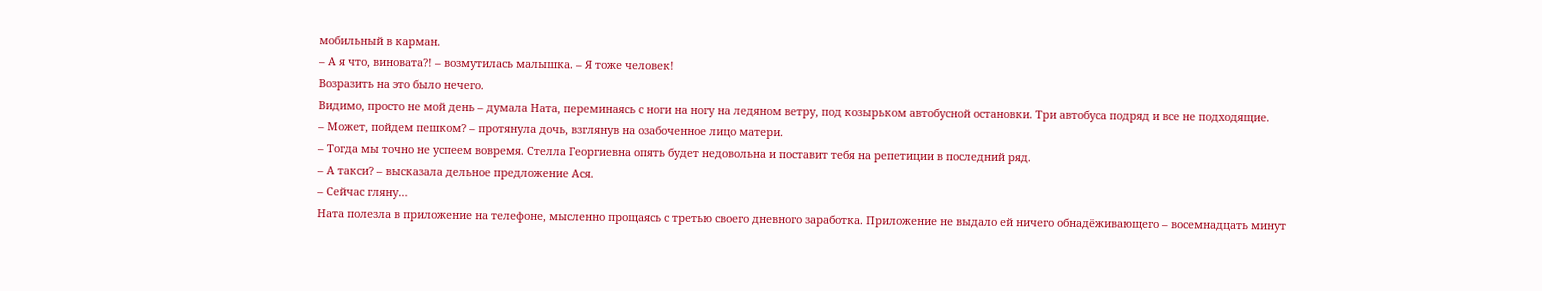мобильный в карман.
– А я что, виновата?! – возмутилась малышка. – Я тоже человек!
Возразить на это было нечего.
Видимо, просто не мой день – думала Ната, переминаясь с ноги на ногу на ледяном ветру, под козырьком автобусной остановки. Три автобуса подряд и все не подходящие.
– Может, пойдем пешком? – протянула дочь, взглянув на озабоченное лицо матери.
– Тогда мы точно не успеем вовремя. Стелла Георгиевна опять будет недовольна и поставит тебя на репетиции в последний ряд.
– А такси? – высказала дельное предложение Ася.
– Сейчас гляну…
Ната полезла в приложение на телефоне, мысленно прощаясь с третью своего дневного заработка. Приложение не выдало ей ничего обнадёживающего – восемнадцать минут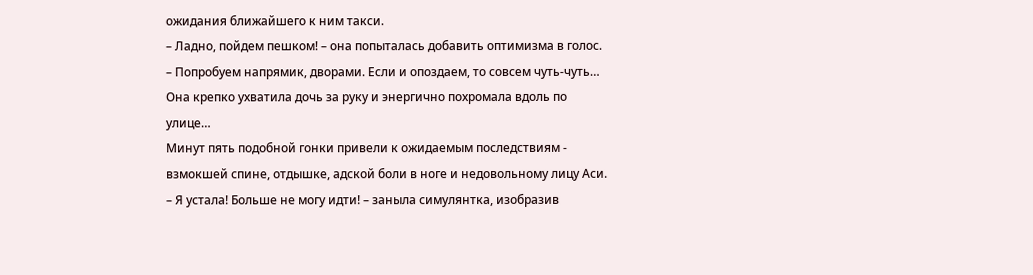ожидания ближайшего к ним такси.
– Ладно, пойдем пешком! – она попыталась добавить оптимизма в голос. – Попробуем напрямик, дворами. Если и опоздаем, то совсем чуть-чуть…
Она крепко ухватила дочь за руку и энергично похромала вдоль по улице…
Минут пять подобной гонки привели к ожидаемым последствиям - взмокшей спине, отдышке, адской боли в ноге и недовольному лицу Аси.
– Я устала! Больше не могу идти! – заныла симулянтка, изобразив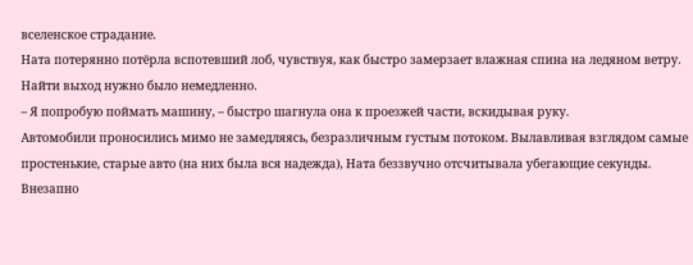вселенское страдание.
Ната потерянно потёрла вспотевший лоб, чувствуя, как быстро замерзает влажная спина на ледяном ветру. Найти выход нужно было немедленно.
– Я попробую поймать машину, – быстро шагнула она к проезжей части, вскидывая руку.
Автомобили проносились мимо не замедляясь, безразличным густым потоком. Вылавливая взглядом самые простенькие, старые авто (на них была вся надежда), Ната беззвучно отсчитывала убегающие секунды.
Внезапно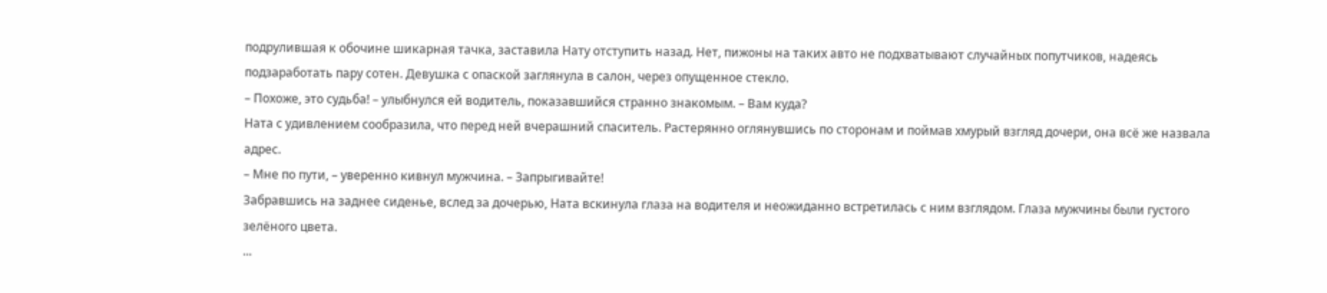подрулившая к обочине шикарная тачка, заставила Нату отступить назад. Нет, пижоны на таких авто не подхватывают случайных попутчиков, надеясь подзаработать пару сотен. Девушка с опаской заглянула в салон, через опущенное стекло.
– Похоже, это судьба! – улыбнулся ей водитель, показавшийся странно знакомым. – Вам куда?
Ната с удивлением сообразила, что перед ней вчерашний спаситель. Растерянно оглянувшись по сторонам и поймав хмурый взгляд дочери, она всё же назвала адрес.
– Мне по пути, – уверенно кивнул мужчина. – Запрыгивайте!
Забравшись на заднее сиденье, вслед за дочерью, Ната вскинула глаза на водителя и неожиданно встретилась с ним взглядом. Глаза мужчины были густого зелёного цвета.
...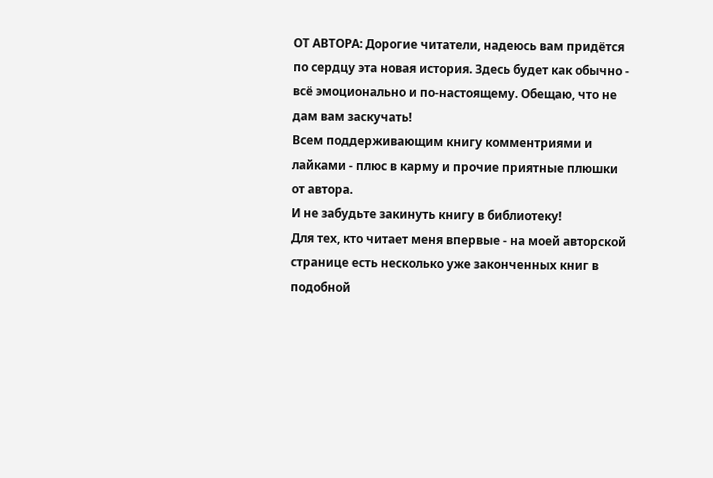ОТ АВТОРА: Дорогие читатели, надеюсь вам придётся по сердцу эта новая история. Здесь будет как обычно - всё эмоционально и по-настоящему. Обещаю, что не дам вам заскучать!
Всем поддерживающим книгу комментриями и лайками - плюс в карму и прочие приятные плюшки от автора.
И не забудьте закинуть книгу в библиотеку!
Для тех, кто читает меня впервые - на моей авторской странице есть несколько уже законченных книг в подобной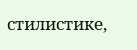стилистике,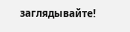заглядывайте!